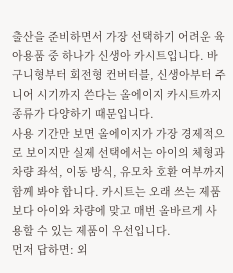출산을 준비하면서 가장 선택하기 어려운 육아용품 중 하나가 신생아 카시트입니다. 바구니형부터 회전형 컨버터블, 신생아부터 주니어 시기까지 쓴다는 올에이지 카시트까지 종류가 다양하기 때문입니다.
사용 기간만 보면 올에이지가 가장 경제적으로 보이지만 실제 선택에서는 아이의 체형과 차량 좌석, 이동 방식, 유모차 호환 여부까지 함께 봐야 합니다. 카시트는 오래 쓰는 제품보다 아이와 차량에 맞고 매번 올바르게 사용할 수 있는 제품이 우선입니다.
먼저 답하면: 외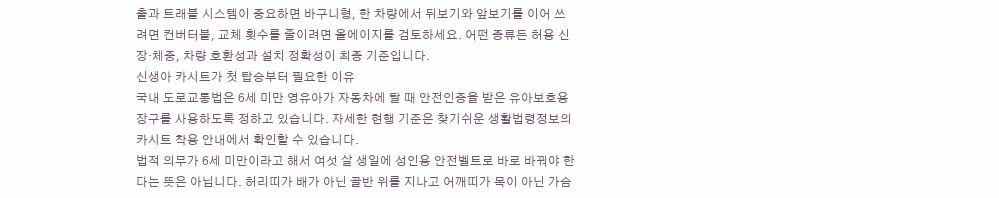출과 트래블 시스템이 중요하면 바구니형, 한 차량에서 뒤보기와 앞보기를 이어 쓰려면 컨버터블, 교체 횟수를 줄이려면 올에이지를 검토하세요. 어떤 종류든 허용 신장·체중, 차량 호환성과 설치 정확성이 최종 기준입니다.
신생아 카시트가 첫 탑승부터 필요한 이유
국내 도로교통법은 6세 미만 영유아가 자동차에 탈 때 안전인증을 받은 유아보호용 장구를 사용하도록 정하고 있습니다. 자세한 현행 기준은 찾기쉬운 생활법령정보의 카시트 착용 안내에서 확인할 수 있습니다.
법적 의무가 6세 미만이라고 해서 여섯 살 생일에 성인용 안전벨트로 바로 바꿔야 한다는 뜻은 아닙니다. 허리띠가 배가 아닌 골반 위를 지나고 어깨띠가 목이 아닌 가슴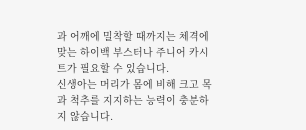과 어깨에 밀착할 때까지는 체격에 맞는 하이백 부스터나 주니어 카시트가 필요할 수 있습니다.
신생아는 머리가 몸에 비해 크고 목과 척추를 지지하는 능력이 충분하지 않습니다.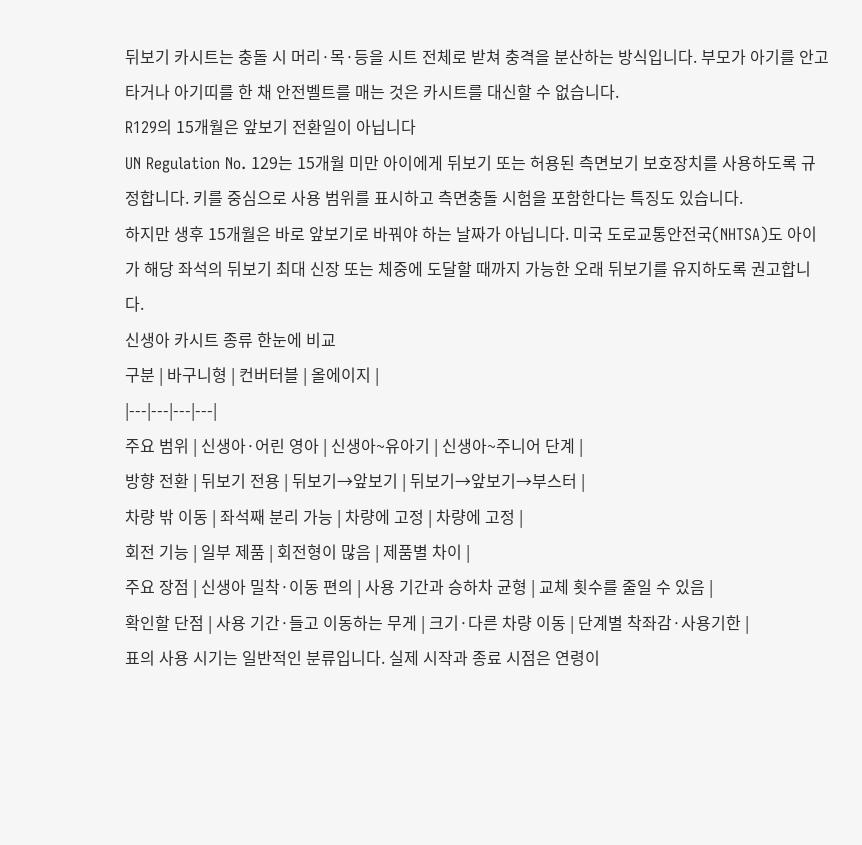뒤보기 카시트는 충돌 시 머리·목·등을 시트 전체로 받쳐 충격을 분산하는 방식입니다. 부모가 아기를 안고 타거나 아기띠를 한 채 안전벨트를 매는 것은 카시트를 대신할 수 없습니다.
R129의 15개월은 앞보기 전환일이 아닙니다
UN Regulation No. 129는 15개월 미만 아이에게 뒤보기 또는 허용된 측면보기 보호장치를 사용하도록 규정합니다. 키를 중심으로 사용 범위를 표시하고 측면충돌 시험을 포함한다는 특징도 있습니다.
하지만 생후 15개월은 바로 앞보기로 바꿔야 하는 날짜가 아닙니다. 미국 도로교통안전국(NHTSA)도 아이가 해당 좌석의 뒤보기 최대 신장 또는 체중에 도달할 때까지 가능한 오래 뒤보기를 유지하도록 권고합니다.
신생아 카시트 종류 한눈에 비교
구분 | 바구니형 | 컨버터블 | 올에이지 |
|---|---|---|---|
주요 범위 | 신생아·어린 영아 | 신생아~유아기 | 신생아~주니어 단계 |
방향 전환 | 뒤보기 전용 | 뒤보기→앞보기 | 뒤보기→앞보기→부스터 |
차량 밖 이동 | 좌석째 분리 가능 | 차량에 고정 | 차량에 고정 |
회전 기능 | 일부 제품 | 회전형이 많음 | 제품별 차이 |
주요 장점 | 신생아 밀착·이동 편의 | 사용 기간과 승하차 균형 | 교체 횟수를 줄일 수 있음 |
확인할 단점 | 사용 기간·들고 이동하는 무게 | 크기·다른 차량 이동 | 단계별 착좌감·사용기한 |
표의 사용 시기는 일반적인 분류입니다. 실제 시작과 종료 시점은 연령이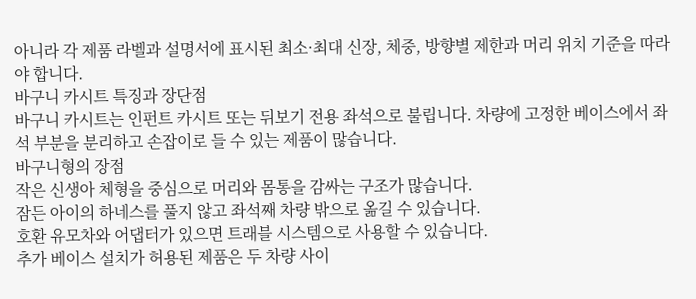아니라 각 제품 라벨과 설명서에 표시된 최소·최대 신장, 체중, 방향별 제한과 머리 위치 기준을 따라야 합니다.
바구니 카시트 특징과 장단점
바구니 카시트는 인펀트 카시트 또는 뒤보기 전용 좌석으로 불립니다. 차량에 고정한 베이스에서 좌석 부분을 분리하고 손잡이로 들 수 있는 제품이 많습니다.
바구니형의 장점
작은 신생아 체형을 중심으로 머리와 몸통을 감싸는 구조가 많습니다.
잠든 아이의 하네스를 풀지 않고 좌석째 차량 밖으로 옮길 수 있습니다.
호환 유모차와 어댑터가 있으면 트래블 시스템으로 사용할 수 있습니다.
추가 베이스 설치가 허용된 제품은 두 차량 사이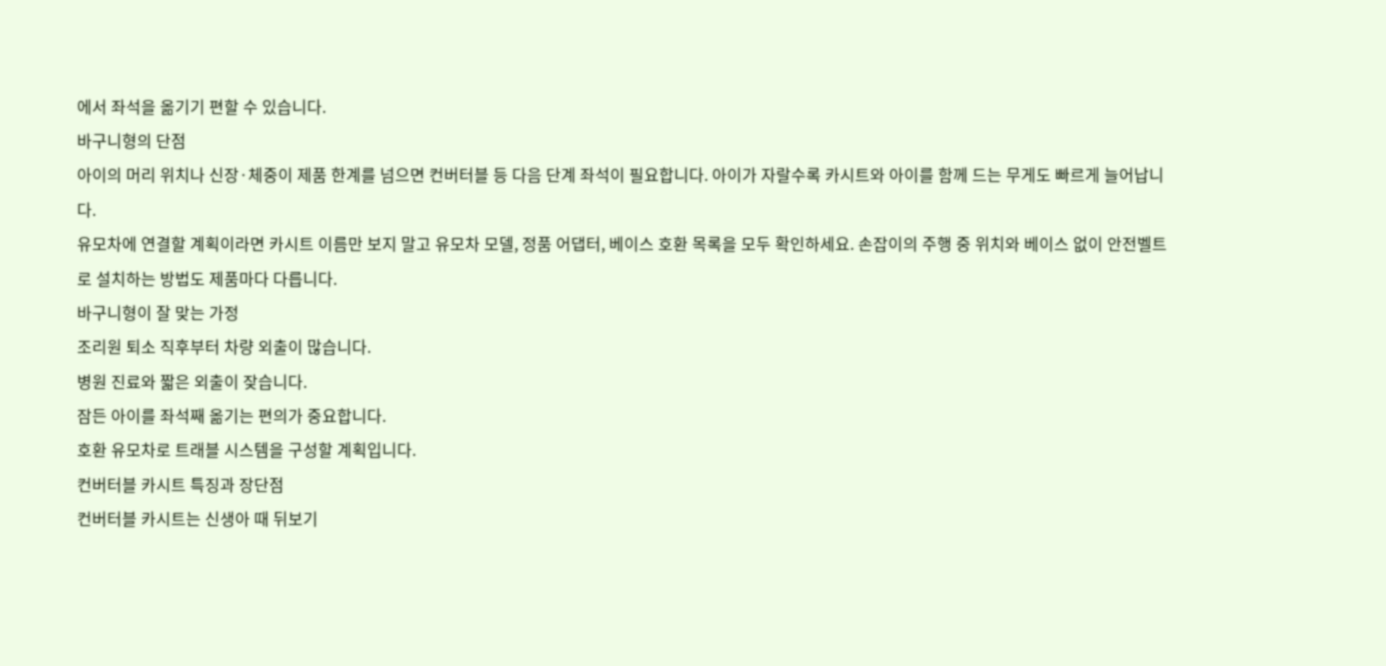에서 좌석을 옮기기 편할 수 있습니다.
바구니형의 단점
아이의 머리 위치나 신장·체중이 제품 한계를 넘으면 컨버터블 등 다음 단계 좌석이 필요합니다. 아이가 자랄수록 카시트와 아이를 함께 드는 무게도 빠르게 늘어납니다.
유모차에 연결할 계획이라면 카시트 이름만 보지 말고 유모차 모델, 정품 어댑터, 베이스 호환 목록을 모두 확인하세요. 손잡이의 주행 중 위치와 베이스 없이 안전벨트로 설치하는 방법도 제품마다 다릅니다.
바구니형이 잘 맞는 가정
조리원 퇴소 직후부터 차량 외출이 많습니다.
병원 진료와 짧은 외출이 잦습니다.
잠든 아이를 좌석째 옮기는 편의가 중요합니다.
호환 유모차로 트래블 시스템을 구성할 계획입니다.
컨버터블 카시트 특징과 장단점
컨버터블 카시트는 신생아 때 뒤보기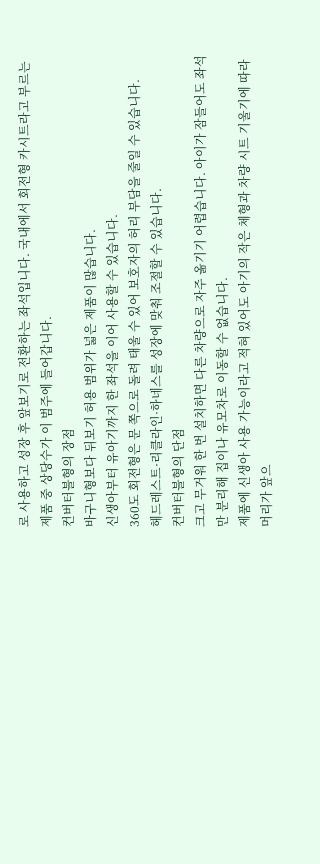로 사용하고 성장 후 앞보기로 전환하는 좌석입니다. 국내에서 회전형 카시트라고 부르는 제품 중 상당수가 이 범주에 들어갑니다.
컨버터블형의 장점
바구니형보다 뒤보기 허용 범위가 넓은 제품이 많습니다.
신생아부터 유아기까지 한 좌석을 이어 사용할 수 있습니다.
360도 회전형은 문 쪽으로 돌려 태울 수 있어 보호자의 허리 부담을 줄일 수 있습니다.
헤드레스트·리클라인·하네스를 성장에 맞춰 조절할 수 있습니다.
컨버터블형의 단점
크고 무거워 한 번 설치하면 다른 차량으로 자주 옮기기 어렵습니다. 아이가 잠들어도 좌석만 분리해 집이나 유모차로 이동할 수 없습니다.
제품에 신생아 사용 가능이라고 적혀 있어도 아기의 작은 체형과 차량 시트 기울기에 따라 머리가 앞으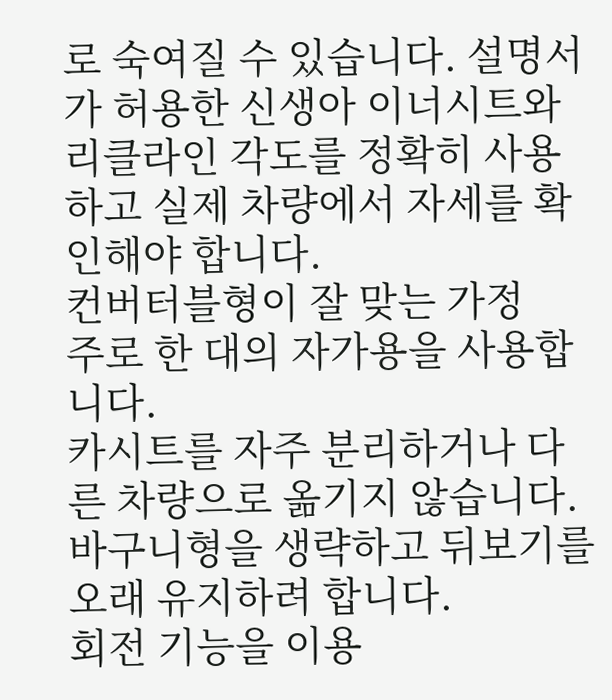로 숙여질 수 있습니다. 설명서가 허용한 신생아 이너시트와 리클라인 각도를 정확히 사용하고 실제 차량에서 자세를 확인해야 합니다.
컨버터블형이 잘 맞는 가정
주로 한 대의 자가용을 사용합니다.
카시트를 자주 분리하거나 다른 차량으로 옮기지 않습니다.
바구니형을 생략하고 뒤보기를 오래 유지하려 합니다.
회전 기능을 이용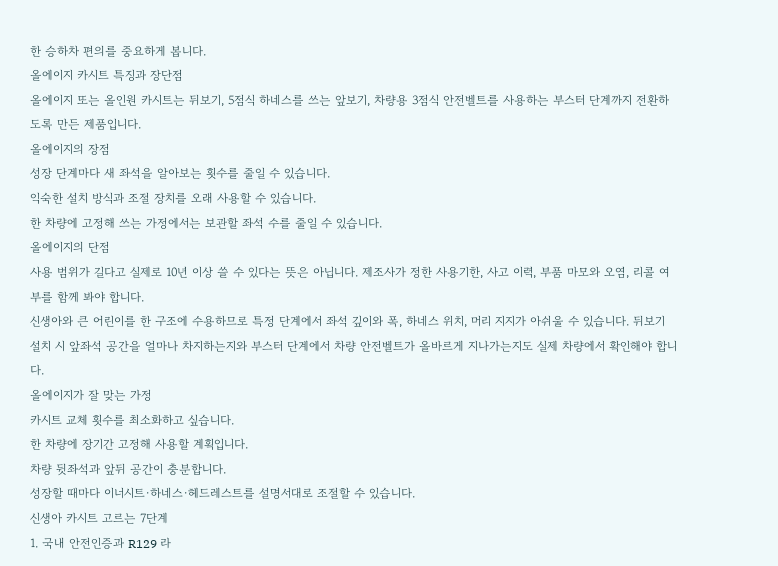한 승하차 편의를 중요하게 봅니다.
올에이지 카시트 특징과 장단점
올에이지 또는 올인원 카시트는 뒤보기, 5점식 하네스를 쓰는 앞보기, 차량용 3점식 안전벨트를 사용하는 부스터 단계까지 전환하도록 만든 제품입니다.
올에이지의 장점
성장 단계마다 새 좌석을 알아보는 횟수를 줄일 수 있습니다.
익숙한 설치 방식과 조절 장치를 오래 사용할 수 있습니다.
한 차량에 고정해 쓰는 가정에서는 보관할 좌석 수를 줄일 수 있습니다.
올에이지의 단점
사용 범위가 길다고 실제로 10년 이상 쓸 수 있다는 뜻은 아닙니다. 제조사가 정한 사용기한, 사고 이력, 부품 마모와 오염, 리콜 여부를 함께 봐야 합니다.
신생아와 큰 어린이를 한 구조에 수용하므로 특정 단계에서 좌석 깊이와 폭, 하네스 위치, 머리 지지가 아쉬울 수 있습니다. 뒤보기 설치 시 앞좌석 공간을 얼마나 차지하는지와 부스터 단계에서 차량 안전벨트가 올바르게 지나가는지도 실제 차량에서 확인해야 합니다.
올에이지가 잘 맞는 가정
카시트 교체 횟수를 최소화하고 싶습니다.
한 차량에 장기간 고정해 사용할 계획입니다.
차량 뒷좌석과 앞뒤 공간이 충분합니다.
성장할 때마다 이너시트·하네스·헤드레스트를 설명서대로 조절할 수 있습니다.
신생아 카시트 고르는 7단계
1. 국내 안전인증과 R129 라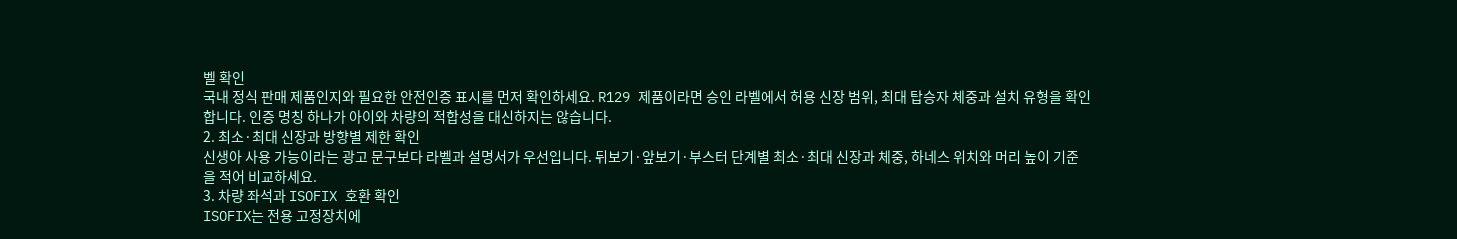벨 확인
국내 정식 판매 제품인지와 필요한 안전인증 표시를 먼저 확인하세요. R129 제품이라면 승인 라벨에서 허용 신장 범위, 최대 탑승자 체중과 설치 유형을 확인합니다. 인증 명칭 하나가 아이와 차량의 적합성을 대신하지는 않습니다.
2. 최소·최대 신장과 방향별 제한 확인
신생아 사용 가능이라는 광고 문구보다 라벨과 설명서가 우선입니다. 뒤보기·앞보기·부스터 단계별 최소·최대 신장과 체중, 하네스 위치와 머리 높이 기준을 적어 비교하세요.
3. 차량 좌석과 ISOFIX 호환 확인
ISOFIX는 전용 고정장치에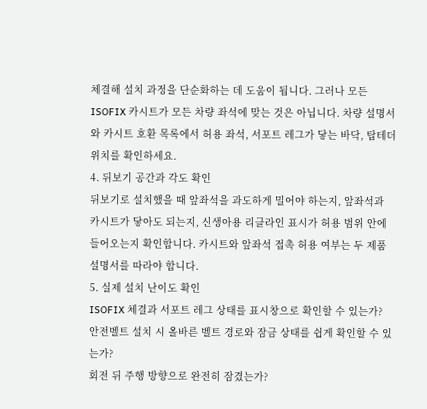체결해 설치 과정을 단순화하는 데 도움이 됩니다. 그러나 모든 ISOFIX 카시트가 모든 차량 좌석에 맞는 것은 아닙니다. 차량 설명서와 카시트 호환 목록에서 허용 좌석, 서포트 레그가 닿는 바닥, 탑테더 위치를 확인하세요.
4. 뒤보기 공간과 각도 확인
뒤보기로 설치했을 때 앞좌석을 과도하게 밀어야 하는지, 앞좌석과 카시트가 닿아도 되는지, 신생아용 리클라인 표시가 허용 범위 안에 들어오는지 확인합니다. 카시트와 앞좌석 접촉 허용 여부는 두 제품 설명서를 따라야 합니다.
5. 실제 설치 난이도 확인
ISOFIX 체결과 서포트 레그 상태를 표시창으로 확인할 수 있는가?
안전벨트 설치 시 올바른 벨트 경로와 잠금 상태를 쉽게 확인할 수 있는가?
회전 뒤 주행 방향으로 완전히 잠겼는가?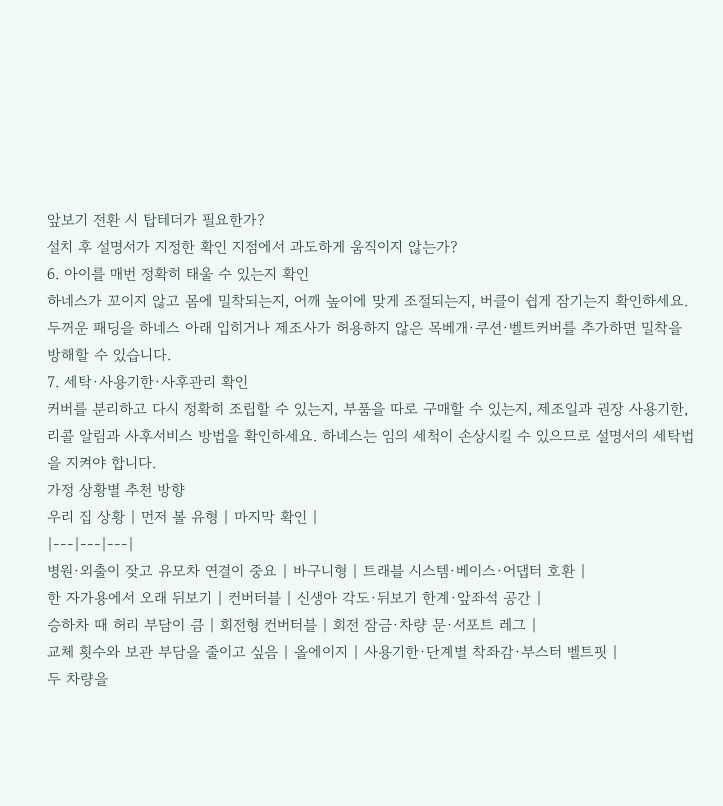앞보기 전환 시 탑테더가 필요한가?
설치 후 설명서가 지정한 확인 지점에서 과도하게 움직이지 않는가?
6. 아이를 매번 정확히 태울 수 있는지 확인
하네스가 꼬이지 않고 몸에 밀착되는지, 어깨 높이에 맞게 조절되는지, 버클이 쉽게 잠기는지 확인하세요. 두꺼운 패딩을 하네스 아래 입히거나 제조사가 허용하지 않은 목베개·쿠션·벨트커버를 추가하면 밀착을 방해할 수 있습니다.
7. 세탁·사용기한·사후관리 확인
커버를 분리하고 다시 정확히 조립할 수 있는지, 부품을 따로 구매할 수 있는지, 제조일과 권장 사용기한, 리콜 알림과 사후서비스 방법을 확인하세요. 하네스는 임의 세척이 손상시킬 수 있으므로 설명서의 세탁법을 지켜야 합니다.
가정 상황별 추천 방향
우리 집 상황 | 먼저 볼 유형 | 마지막 확인 |
|---|---|---|
병원·외출이 잦고 유모차 연결이 중요 | 바구니형 | 트래블 시스템·베이스·어댑터 호환 |
한 자가용에서 오래 뒤보기 | 컨버터블 | 신생아 각도·뒤보기 한계·앞좌석 공간 |
승하차 때 허리 부담이 큼 | 회전형 컨버터블 | 회전 잠금·차량 문·서포트 레그 |
교체 횟수와 보관 부담을 줄이고 싶음 | 올에이지 | 사용기한·단계별 착좌감·부스터 벨트핏 |
두 차량을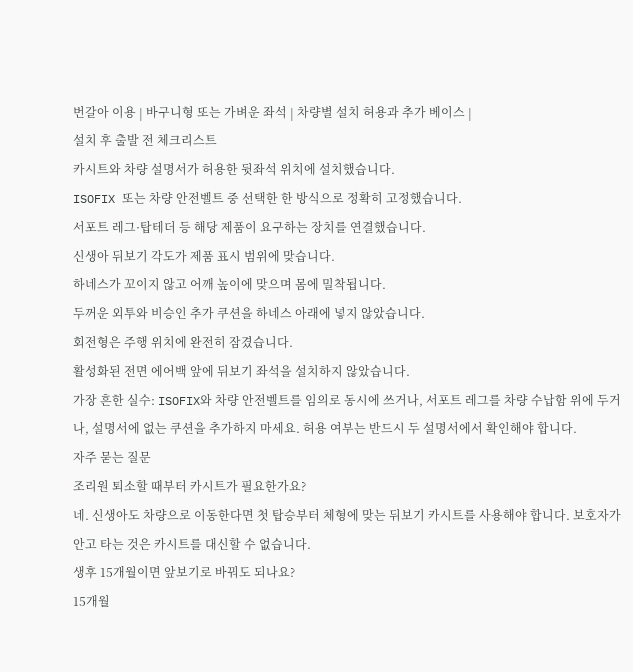번갈아 이용 | 바구니형 또는 가벼운 좌석 | 차량별 설치 허용과 추가 베이스 |
설치 후 출발 전 체크리스트
카시트와 차량 설명서가 허용한 뒷좌석 위치에 설치했습니다.
ISOFIX 또는 차량 안전벨트 중 선택한 한 방식으로 정확히 고정했습니다.
서포트 레그·탑테더 등 해당 제품이 요구하는 장치를 연결했습니다.
신생아 뒤보기 각도가 제품 표시 범위에 맞습니다.
하네스가 꼬이지 않고 어깨 높이에 맞으며 몸에 밀착됩니다.
두꺼운 외투와 비승인 추가 쿠션을 하네스 아래에 넣지 않았습니다.
회전형은 주행 위치에 완전히 잠겼습니다.
활성화된 전면 에어백 앞에 뒤보기 좌석을 설치하지 않았습니다.
가장 흔한 실수: ISOFIX와 차량 안전벨트를 임의로 동시에 쓰거나, 서포트 레그를 차량 수납함 위에 두거나, 설명서에 없는 쿠션을 추가하지 마세요. 허용 여부는 반드시 두 설명서에서 확인해야 합니다.
자주 묻는 질문
조리원 퇴소할 때부터 카시트가 필요한가요?
네. 신생아도 차량으로 이동한다면 첫 탑승부터 체형에 맞는 뒤보기 카시트를 사용해야 합니다. 보호자가 안고 타는 것은 카시트를 대신할 수 없습니다.
생후 15개월이면 앞보기로 바꿔도 되나요?
15개월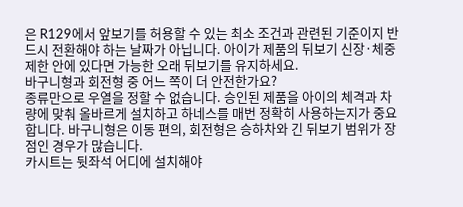은 R129에서 앞보기를 허용할 수 있는 최소 조건과 관련된 기준이지 반드시 전환해야 하는 날짜가 아닙니다. 아이가 제품의 뒤보기 신장·체중 제한 안에 있다면 가능한 오래 뒤보기를 유지하세요.
바구니형과 회전형 중 어느 쪽이 더 안전한가요?
종류만으로 우열을 정할 수 없습니다. 승인된 제품을 아이의 체격과 차량에 맞춰 올바르게 설치하고 하네스를 매번 정확히 사용하는지가 중요합니다. 바구니형은 이동 편의, 회전형은 승하차와 긴 뒤보기 범위가 장점인 경우가 많습니다.
카시트는 뒷좌석 어디에 설치해야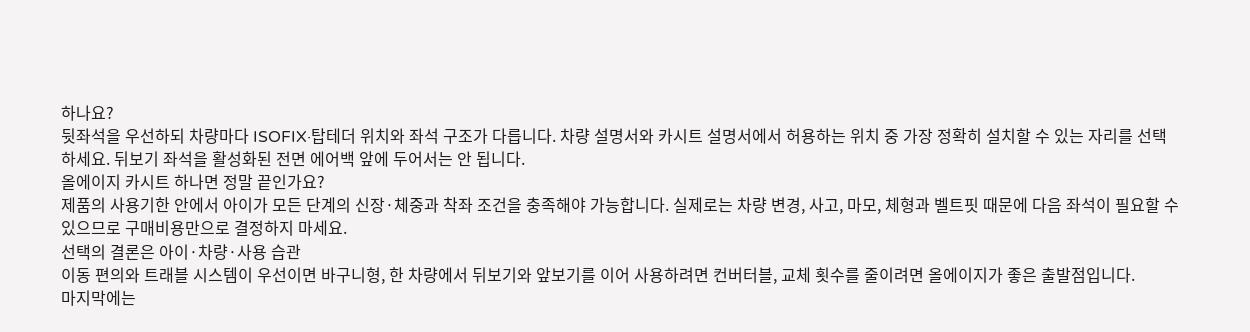하나요?
뒷좌석을 우선하되 차량마다 ISOFIX·탑테더 위치와 좌석 구조가 다릅니다. 차량 설명서와 카시트 설명서에서 허용하는 위치 중 가장 정확히 설치할 수 있는 자리를 선택하세요. 뒤보기 좌석을 활성화된 전면 에어백 앞에 두어서는 안 됩니다.
올에이지 카시트 하나면 정말 끝인가요?
제품의 사용기한 안에서 아이가 모든 단계의 신장·체중과 착좌 조건을 충족해야 가능합니다. 실제로는 차량 변경, 사고, 마모, 체형과 벨트핏 때문에 다음 좌석이 필요할 수 있으므로 구매비용만으로 결정하지 마세요.
선택의 결론은 아이·차량·사용 습관
이동 편의와 트래블 시스템이 우선이면 바구니형, 한 차량에서 뒤보기와 앞보기를 이어 사용하려면 컨버터블, 교체 횟수를 줄이려면 올에이지가 좋은 출발점입니다.
마지막에는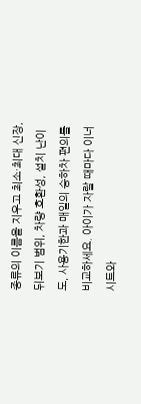종류의 이름을 지우고 최소·최대 신장, 뒤보기 범위, 차량 호환성, 설치 난이도, 사용기한과 매일의 승하차 편의를 비교하세요. 아이가 자랄 때마다 이너시트와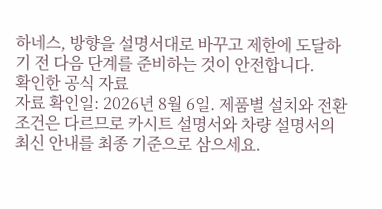하네스, 방향을 설명서대로 바꾸고 제한에 도달하기 전 다음 단계를 준비하는 것이 안전합니다.
확인한 공식 자료
자료 확인일: 2026년 8월 6일. 제품별 설치와 전환 조건은 다르므로 카시트 설명서와 차량 설명서의 최신 안내를 최종 기준으로 삼으세요.